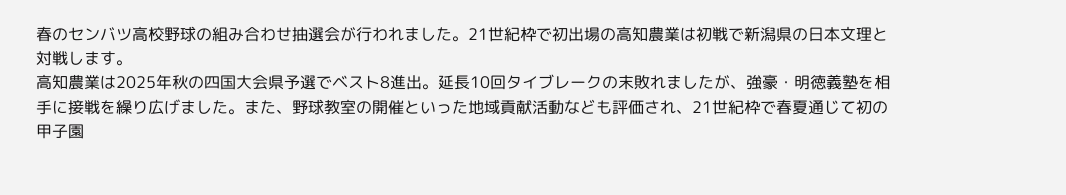春のセンバツ高校野球の組み合わせ抽選会が行われました。21世紀枠で初出場の高知農業は初戦で新潟県の日本文理と対戦します。
高知農業は2025年秋の四国大会県予選でベスト8進出。延長10回タイブレークの末敗れましたが、強豪・明徳義塾を相手に接戦を繰り広げました。また、野球教室の開催といった地域貢献活動なども評価され、21世紀枠で春夏通じて初の甲子園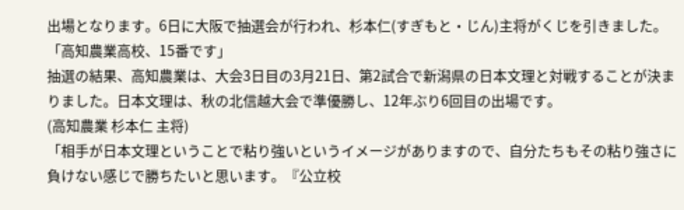出場となります。6日に大阪で抽選会が行われ、杉本仁(すぎもと・じん)主将がくじを引きました。
「高知農業高校、15番です」
抽選の結果、高知農業は、大会3日目の3月21日、第2試合で新潟県の日本文理と対戦することが決まりました。日本文理は、秋の北信越大会で準優勝し、12年ぶり6回目の出場です。
(高知農業 杉本仁 主将)
「相手が日本文理ということで粘り強いというイメージがありますので、自分たちもその粘り強さに負けない感じで勝ちたいと思います。『公立校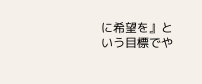に希望を』という目標でや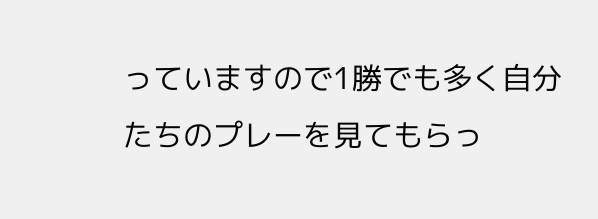っていますので1勝でも多く自分たちのプレーを見てもらっ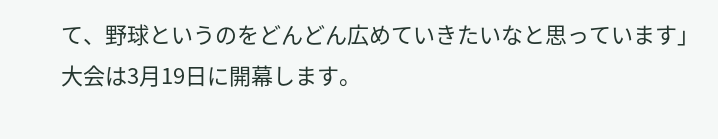て、野球というのをどんどん広めていきたいなと思っています」
大会は3月19日に開幕します。